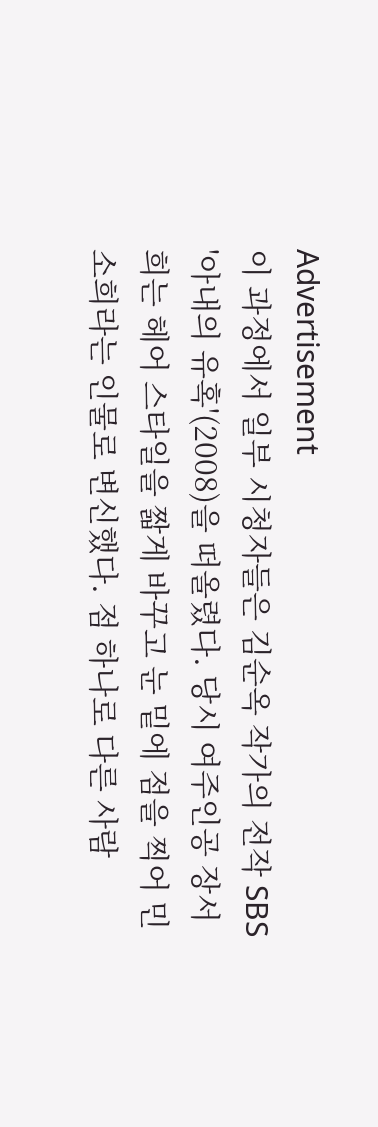Advertisement
이 과정에서 일부 시청자들은 김순옥 작가의 전작 SBS '아내의 유혹'(2008)을 떠올렸다. 당시 여주인공 장서희는 헤어 스타일을 짧게 바꾸고 눈 밑에 점을 찍어 민소희라는 인물로 변신했다. 점 하나로 다른 사람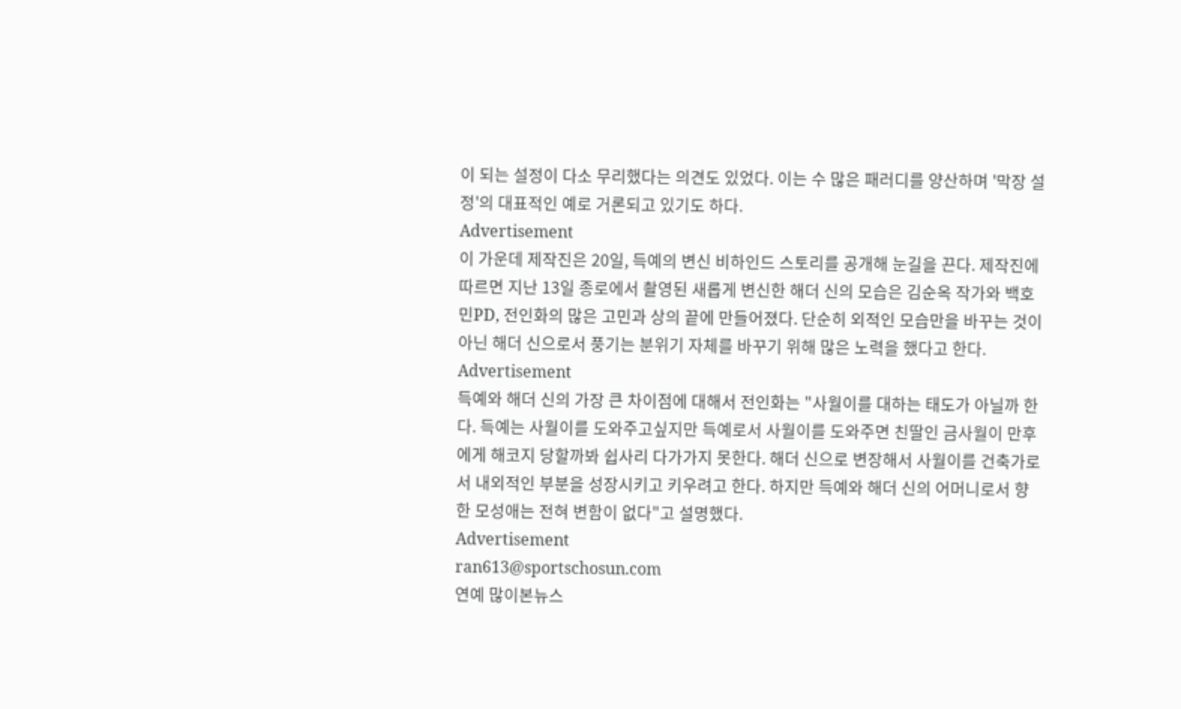이 되는 설정이 다소 무리했다는 의견도 있었다. 이는 수 많은 패러디를 양산하며 '막장 설정'의 대표적인 예로 거론되고 있기도 하다.
Advertisement
이 가운데 제작진은 20일, 득예의 변신 비하인드 스토리를 공개해 눈길을 끈다. 제작진에 따르면 지난 13일 종로에서 촬영된 새롭게 변신한 해더 신의 모습은 김순옥 작가와 백호민PD, 전인화의 많은 고민과 상의 끝에 만들어졌다. 단순히 외적인 모습만을 바꾸는 것이 아닌 해더 신으로서 풍기는 분위기 자체를 바꾸기 위해 많은 노력을 했다고 한다.
Advertisement
득예와 해더 신의 가장 큰 차이점에 대해서 전인화는 "사월이를 대하는 태도가 아닐까 한다. 득예는 사월이를 도와주고싶지만 득예로서 사월이를 도와주면 친딸인 금사월이 만후에게 해코지 당할까봐 쉽사리 다가가지 못한다. 해더 신으로 변장해서 사월이를 건축가로서 내외적인 부분을 성장시키고 키우려고 한다. 하지만 득예와 해더 신의 어머니로서 향한 모성애는 전혀 변함이 없다"고 설명했다.
Advertisement
ran613@sportschosun.com
연예 많이본뉴스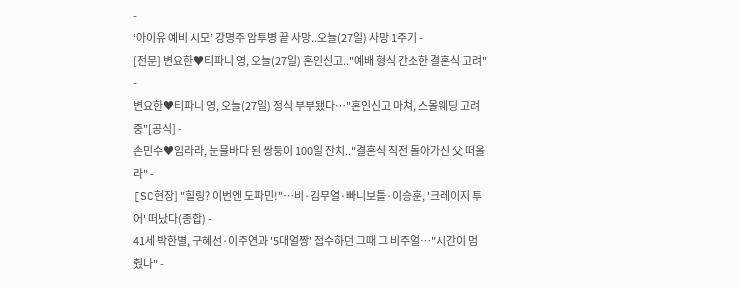-
‘아이유 예비 시모’ 강명주 암투병 끝 사망..오늘(27일) 사망 1주기 -
[전문] 변요한♥티파니 영, 오늘(27일) 혼인신고.."예배 형식 간소한 결혼식 고려" -
변요한♥티파니 영, 오늘(27일) 정식 부부됐다…"혼인신고 마쳐, 스몰웨딩 고려 중"[공식] -
손민수♥임라라, 눈물바다 된 쌍둥이 100일 잔치.."결혼식 직전 돌아가신 父 떠올라" -
[SC현장] "힐링? 이번엔 도파민!"…비·김무열·빠니보틀·이승훈, '크레이지 투어' 떠났다(종합) -
41세 박한별, 구혜선·이주연과 '5대얼짱' 접수하던 그때 그 비주얼…"시간이 멈췄나" -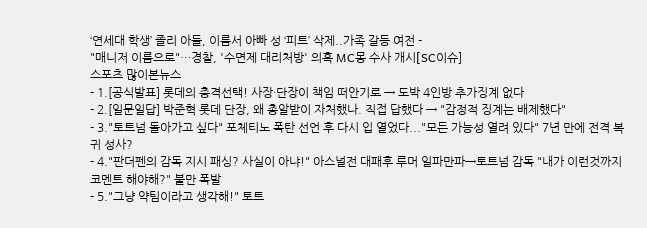‘연세대 학생’ 졸리 아들, 이름서 아빠 성 ‘피트’ 삭제..가족 갈등 여전 -
"매니저 이름으로"…경찰, '수면제 대리처방' 의혹 MC몽 수사 개시[SC이슈]
스포츠 많이본뉴스
- 1.[공식발표] 롯데의 충격선택! 사장·단장이 책임 떠안기로 → 도박 4인방 추가징계 없다
- 2.[일문일답] 박준혁 롯데 단장, 왜 총알받이 자처했나. 직접 답했다 → "감정적 징계는 배제했다"
- 3."토트넘 돌아가고 싶다" 포체티노 폭탄 선언 후 다시 입 열었다..."모든 가능성 열려 있다" 7년 만에 전격 복귀 성사?
- 4."판더펜의 감독 지시 패싱? 사실이 아냐!" 아스널전 대패후 루머 일파만파→토트넘 감독 "내가 이런것까지 코멘트 해야해?" 불만 폭발
- 5."그냥 약팀이라고 생각해!" 토트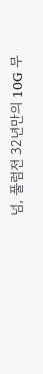넘, 풀럼전 32년만의 10G 무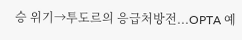승 위기→투도르의 응급처방전...OPTA 예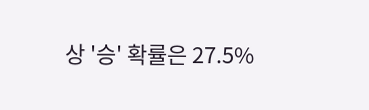상 '승' 확률은 27.5%